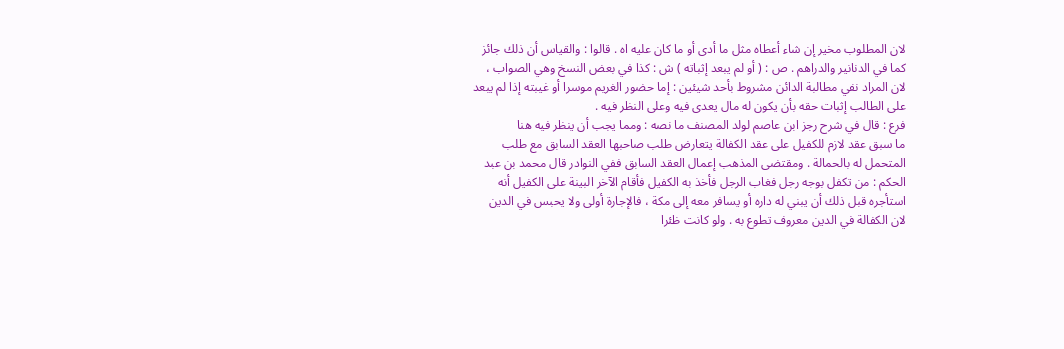لان المطلوب مخير إن شاء أعطاه مثل ما أدى أو ما كان عليه اه . قالوا : والقياس أن ذلك جائز
كما في الدنانير والدراهم . ص : ( أو لم يبعد إثباته ) ش : كذا في بعض النسخ وهي الصواب ،
لان المراد نفي مطالبة الدائن مشروط بأحد شيئين : إما حضور الغريم موسرا أو غيبته إذا لم يبعد
على الطالب إثبات حقه بأن يكون له مال يعدى فيه وعلى النظر فيه .
فرع : قال في شرح رجز ابن عاصم لولد المصنف ما نصه : ومما يجب أن ينظر فيه هنا
ما سبق عقد لازم للكفيل على عقد الكفالة يتعارض طلب صاحبها العقد السابق مع طلب
المتحمل له بالحمالة . ومقتضى المذهب إعمال العقد السابق ففي النوادر قال محمد بن عبد
الحكم : من تكفل بوجه رجل فغاب الرجل فأخذ به الكفيل فأقام الآخر البينة على الكفيل أنه
استأجره قبل ذلك أن يبني له داره أو يسافر معه إلى مكة ، فالإجارة أولى ولا يحبس في الدين
لان الكفالة في الدين معروف تطوع به . ولو كانت ظئرا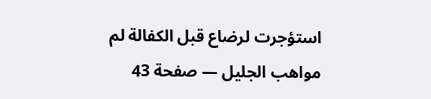استؤجرت لرضاع قبل الكفالة لم
مواهب الجليل — صفحة 43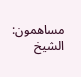مساهمون: الشيخ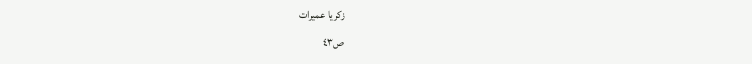زكريا عميرات
ص٤٣